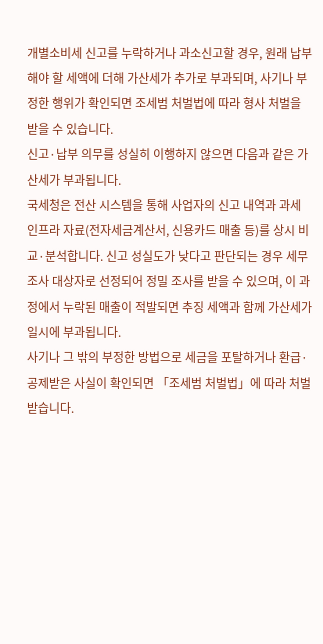개별소비세 신고를 누락하거나 과소신고할 경우, 원래 납부해야 할 세액에 더해 가산세가 추가로 부과되며, 사기나 부정한 행위가 확인되면 조세범 처벌법에 따라 형사 처벌을 받을 수 있습니다.
신고·납부 의무를 성실히 이행하지 않으면 다음과 같은 가산세가 부과됩니다.
국세청은 전산 시스템을 통해 사업자의 신고 내역과 과세 인프라 자료(전자세금계산서, 신용카드 매출 등)를 상시 비교·분석합니다. 신고 성실도가 낮다고 판단되는 경우 세무조사 대상자로 선정되어 정밀 조사를 받을 수 있으며, 이 과정에서 누락된 매출이 적발되면 추징 세액과 함께 가산세가 일시에 부과됩니다.
사기나 그 밖의 부정한 방법으로 세금을 포탈하거나 환급·공제받은 사실이 확인되면 「조세범 처벌법」에 따라 처벌받습니다.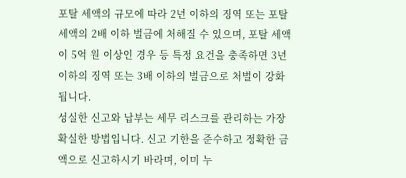포탈 세액의 규모에 따라 2년 이하의 징역 또는 포탈 세액의 2배 이하 벌금에 처해질 수 있으며, 포탈 세액이 5억 원 이상인 경우 등 특정 요건을 충족하면 3년 이하의 징역 또는 3배 이하의 벌금으로 처벌이 강화됩니다.
성실한 신고와 납부는 세무 리스크를 관리하는 가장 확실한 방법입니다. 신고 기한을 준수하고 정확한 금액으로 신고하시기 바라며, 이미 누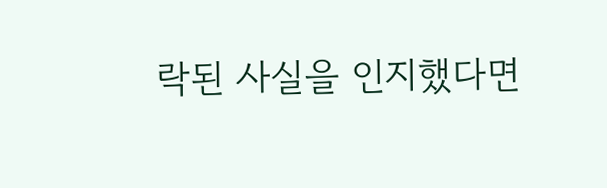락된 사실을 인지했다면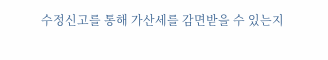수정신고를 통해 가산세를 감면받을 수 있는지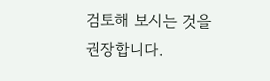검토해 보시는 것을 권장합니다.